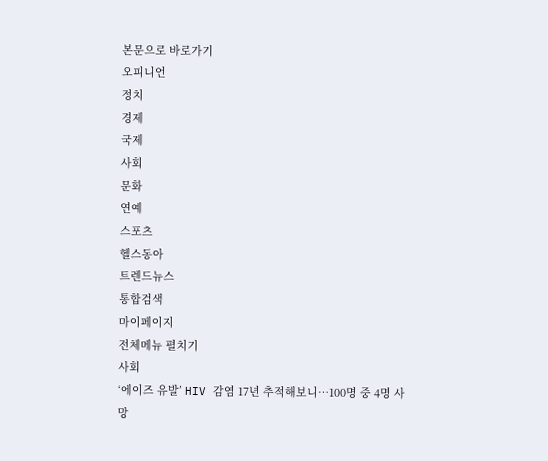본문으로 바로가기
오피니언
정치
경제
국제
사회
문화
연예
스포츠
헬스동아
트렌드뉴스
통합검색
마이페이지
전체메뉴 펼치기
사회
‘에이즈 유발’ HIV 감염 17년 추적해보니…100명 중 4명 사망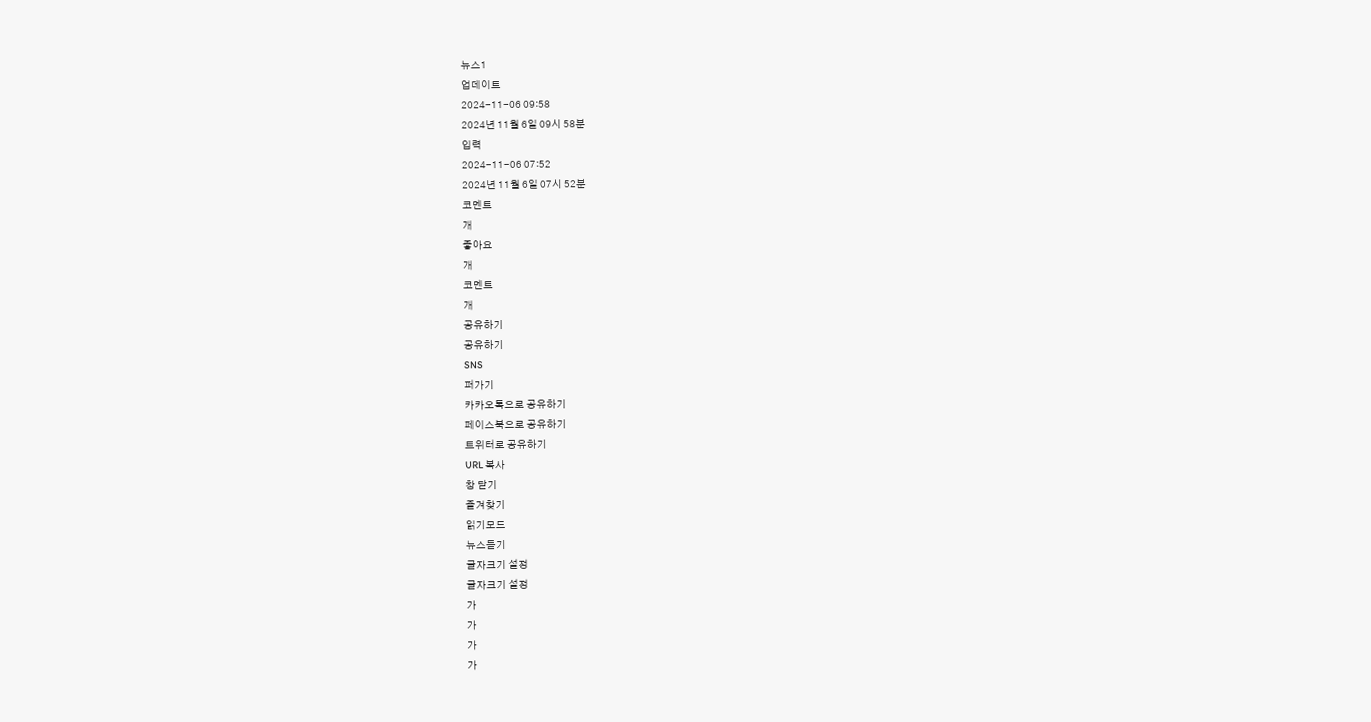뉴스1
업데이트
2024-11-06 09:58
2024년 11월 6일 09시 58분
입력
2024-11-06 07:52
2024년 11월 6일 07시 52분
코멘트
개
좋아요
개
코멘트
개
공유하기
공유하기
SNS
퍼가기
카카오톡으로 공유하기
페이스북으로 공유하기
트위터로 공유하기
URL 복사
창 닫기
즐겨찾기
읽기모드
뉴스듣기
글자크기 설정
글자크기 설정
가
가
가
가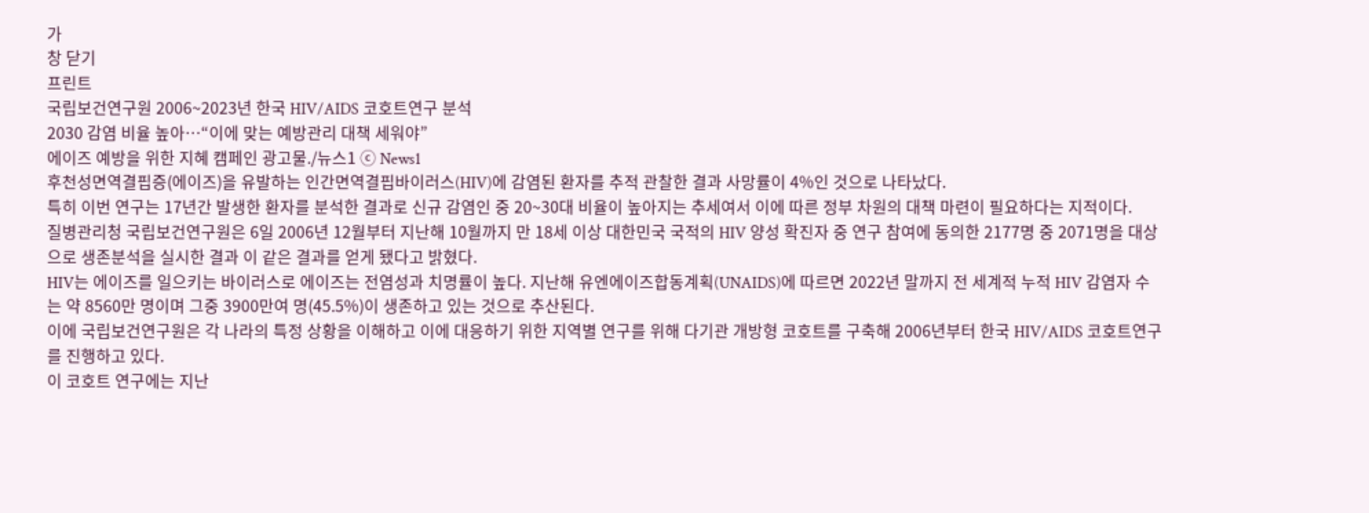가
창 닫기
프린트
국립보건연구원 2006~2023년 한국 HIV/AIDS 코호트연구 분석
2030 감염 비율 높아…“이에 맞는 예방관리 대책 세워야”
에이즈 예방을 위한 지혜 캠페인 광고물./뉴스1 ⓒ News1
후천성면역결핍증(에이즈)을 유발하는 인간면역결핍바이러스(HIV)에 감염된 환자를 추적 관찰한 결과 사망률이 4%인 것으로 나타났다.
특히 이번 연구는 17년간 발생한 환자를 분석한 결과로 신규 감염인 중 20~30대 비율이 높아지는 추세여서 이에 따른 정부 차원의 대책 마련이 필요하다는 지적이다.
질병관리청 국립보건연구원은 6일 2006년 12월부터 지난해 10월까지 만 18세 이상 대한민국 국적의 HIV 양성 확진자 중 연구 참여에 동의한 2177명 중 2071명을 대상으로 생존분석을 실시한 결과 이 같은 결과를 얻게 됐다고 밝혔다.
HIV는 에이즈를 일으키는 바이러스로 에이즈는 전염성과 치명률이 높다. 지난해 유엔에이즈합동계획(UNAIDS)에 따르면 2022년 말까지 전 세계적 누적 HIV 감염자 수는 약 8560만 명이며 그중 3900만여 명(45.5%)이 생존하고 있는 것으로 추산된다.
이에 국립보건연구원은 각 나라의 특정 상황을 이해하고 이에 대응하기 위한 지역별 연구를 위해 다기관 개방형 코호트를 구축해 2006년부터 한국 HIV/AIDS 코호트연구를 진행하고 있다.
이 코호트 연구에는 지난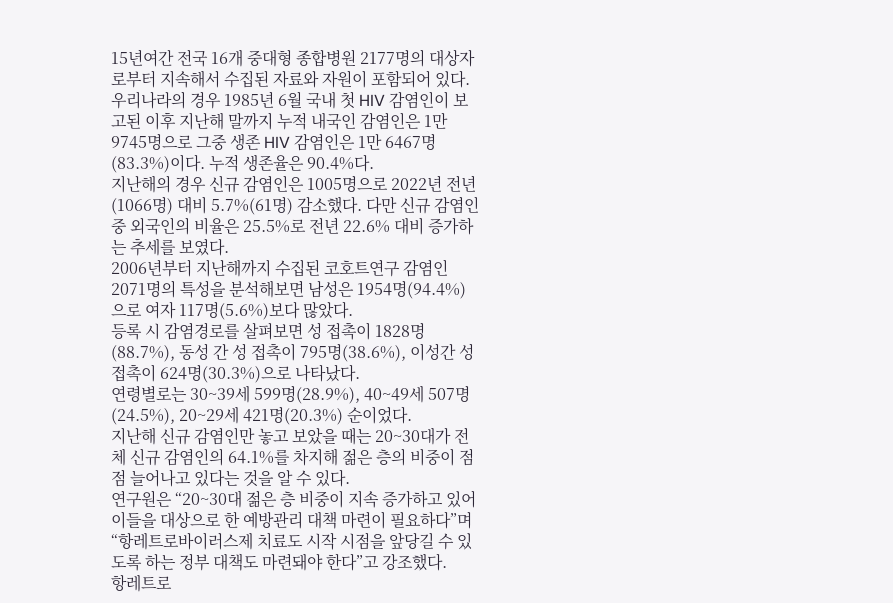15년여간 전국 16개 중대형 종합병원 2177명의 대상자로부터 지속해서 수집된 자료와 자원이 포함되어 있다.
우리나라의 경우 1985년 6월 국내 첫 HIV 감염인이 보고된 이후 지난해 말까지 누적 내국인 감염인은 1만 9745명으로 그중 생존 HIV 감염인은 1만 6467명(83.3%)이다. 누적 생존율은 90.4%다.
지난해의 경우 신규 감염인은 1005명으로 2022년 전년(1066명) 대비 5.7%(61명) 감소했다. 다만 신규 감염인 중 외국인의 비율은 25.5%로 전년 22.6% 대비 증가하는 추세를 보였다.
2006년부터 지난해까지 수집된 코호트연구 감염인 2071명의 특성을 분석해보면 남성은 1954명(94.4%)으로 여자 117명(5.6%)보다 많았다.
등록 시 감염경로를 살펴보면 성 접촉이 1828명(88.7%), 동성 간 성 접촉이 795명(38.6%), 이성간 성 접촉이 624명(30.3%)으로 나타났다.
연령별로는 30~39세 599명(28.9%), 40~49세 507명(24.5%), 20~29세 421명(20.3%) 순이었다.
지난해 신규 감염인만 놓고 보았을 때는 20~30대가 전체 신규 감염인의 64.1%를 차지해 젊은 층의 비중이 점점 늘어나고 있다는 것을 알 수 있다.
연구원은 “20~30대 젊은 층 비중이 지속 증가하고 있어 이들을 대상으로 한 예방관리 대책 마련이 필요하다”며 “항레트로바이러스제 치료도 시작 시점을 앞당길 수 있도록 하는 정부 대책도 마련돼야 한다”고 강조했다.
항레트로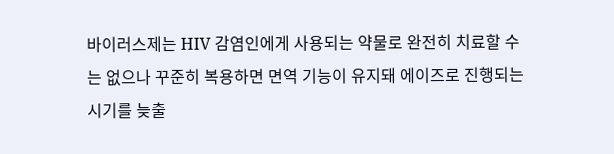바이러스제는 HIV 감염인에게 사용되는 약물로 완전히 치료할 수는 없으나 꾸준히 복용하면 면역 기능이 유지돼 에이즈로 진행되는 시기를 늦출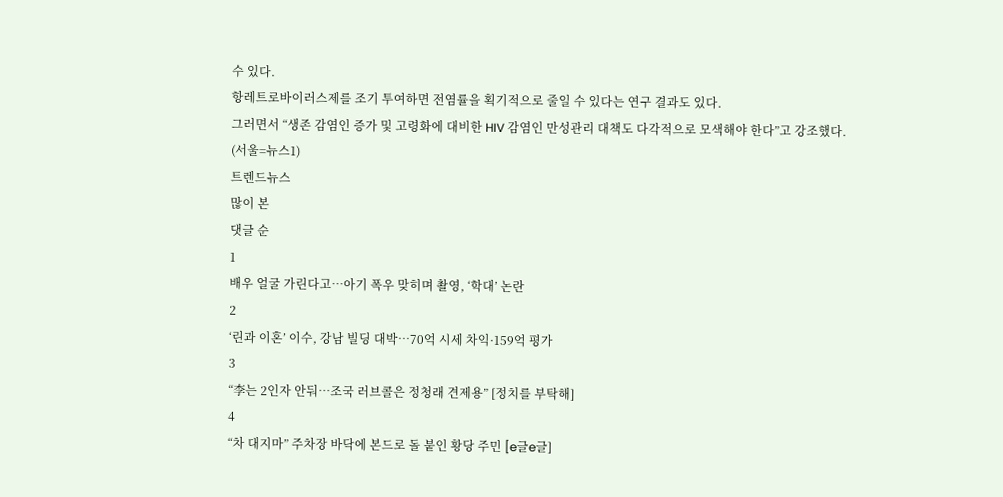수 있다.
항레트로바이러스제를 조기 투여하면 전염률을 획기적으로 줄일 수 있다는 연구 결과도 있다.
그러면서 “생존 감염인 증가 및 고령화에 대비한 HIV 감염인 만성관리 대책도 다각적으로 모색해야 한다”고 강조했다.
(서울=뉴스1)
트렌드뉴스
많이 본
댓글 순
1
배우 얼굴 가린다고…아기 폭우 맞히며 촬영, ‘학대’ 논란
2
‘린과 이혼’ 이수, 강남 빌딩 대박…70억 시세 차익·159억 평가
3
“李는 2인자 안둬…조국 러브콜은 정청래 견제용” [정치를 부탁해]
4
“차 대지마” 주차장 바닥에 본드로 돌 붙인 황당 주민 [e글e글]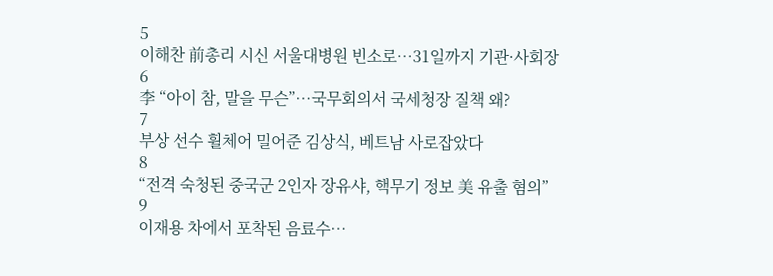5
이해찬 前총리 시신 서울대병원 빈소로…31일까지 기관·사회장
6
李 “아이 참, 말을 무슨”…국무회의서 국세청장 질책 왜?
7
부상 선수 휠체어 밀어준 김상식, 베트남 사로잡았다
8
“전격 숙청된 중국군 2인자 장유샤, 핵무기 정보 美 유출 혐의”
9
이재용 차에서 포착된 음료수…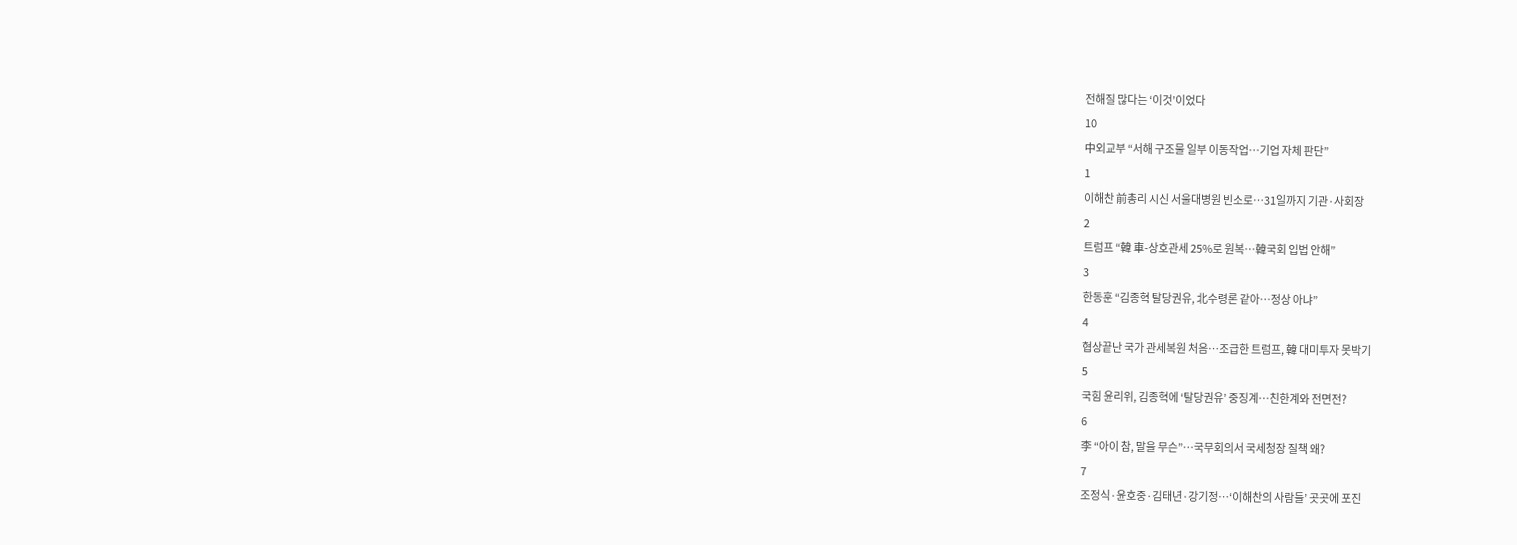전해질 많다는 ‘이것’이었다
10
中외교부 “서해 구조물 일부 이동작업…기업 자체 판단”
1
이해찬 前총리 시신 서울대병원 빈소로…31일까지 기관·사회장
2
트럼프 “韓 車-상호관세 25%로 원복…韓국회 입법 안해”
3
한동훈 “김종혁 탈당권유, 北수령론 같아…정상 아냐”
4
협상끝난 국가 관세복원 처음…조급한 트럼프, 韓 대미투자 못박기
5
국힘 윤리위, 김종혁에 ‘탈당권유’ 중징계…친한계와 전면전?
6
李 “아이 참, 말을 무슨”…국무회의서 국세청장 질책 왜?
7
조정식·윤호중·김태년·강기정…‘이해찬의 사람들’ 곳곳에 포진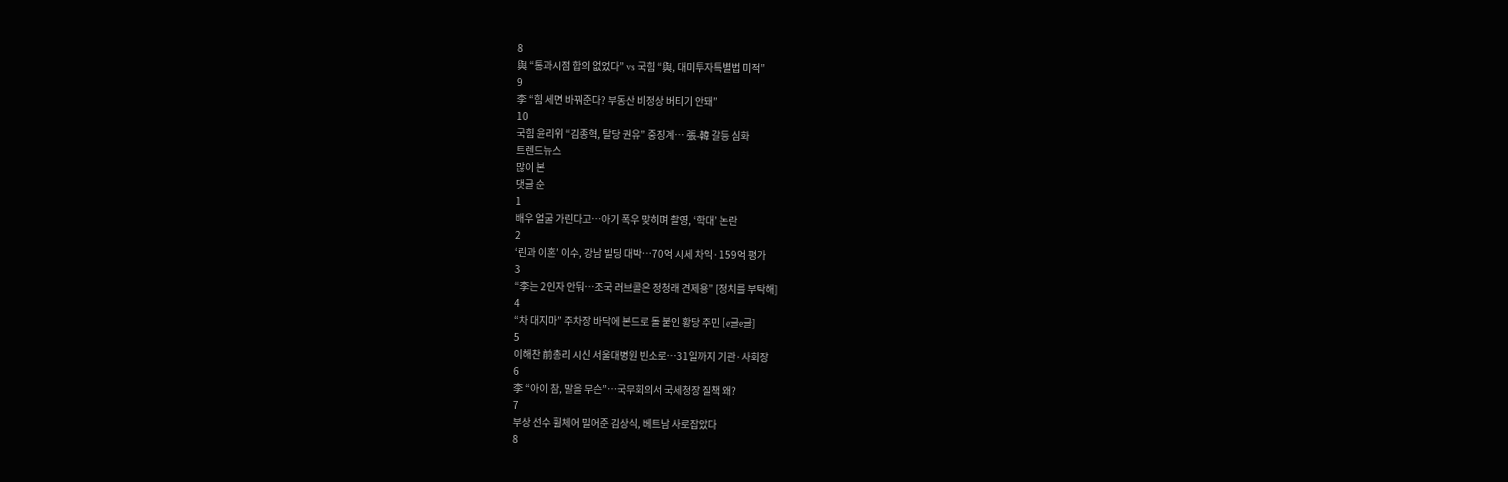8
與 “통과시점 합의 없었다” vs 국힘 “與, 대미투자특별법 미적”
9
李 “힘 세면 바꿔준다? 부동산 비정상 버티기 안돼”
10
국힘 윤리위 “김종혁, 탈당 권유” 중징계… 張-韓 갈등 심화
트렌드뉴스
많이 본
댓글 순
1
배우 얼굴 가린다고…아기 폭우 맞히며 촬영, ‘학대’ 논란
2
‘린과 이혼’ 이수, 강남 빌딩 대박…70억 시세 차익·159억 평가
3
“李는 2인자 안둬…조국 러브콜은 정청래 견제용” [정치를 부탁해]
4
“차 대지마” 주차장 바닥에 본드로 돌 붙인 황당 주민 [e글e글]
5
이해찬 前총리 시신 서울대병원 빈소로…31일까지 기관·사회장
6
李 “아이 참, 말을 무슨”…국무회의서 국세청장 질책 왜?
7
부상 선수 휠체어 밀어준 김상식, 베트남 사로잡았다
8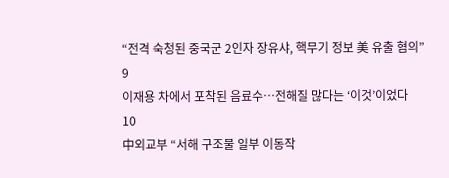“전격 숙청된 중국군 2인자 장유샤, 핵무기 정보 美 유출 혐의”
9
이재용 차에서 포착된 음료수…전해질 많다는 ‘이것’이었다
10
中외교부 “서해 구조물 일부 이동작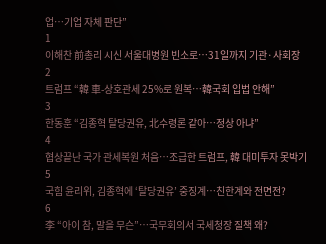업…기업 자체 판단”
1
이해찬 前총리 시신 서울대병원 빈소로…31일까지 기관·사회장
2
트럼프 “韓 車-상호관세 25%로 원복…韓국회 입법 안해”
3
한동훈 “김종혁 탈당권유, 北수령론 같아…정상 아냐”
4
협상끝난 국가 관세복원 처음…조급한 트럼프, 韓 대미투자 못박기
5
국힘 윤리위, 김종혁에 ‘탈당권유’ 중징계…친한계와 전면전?
6
李 “아이 참, 말을 무슨”…국무회의서 국세청장 질책 왜?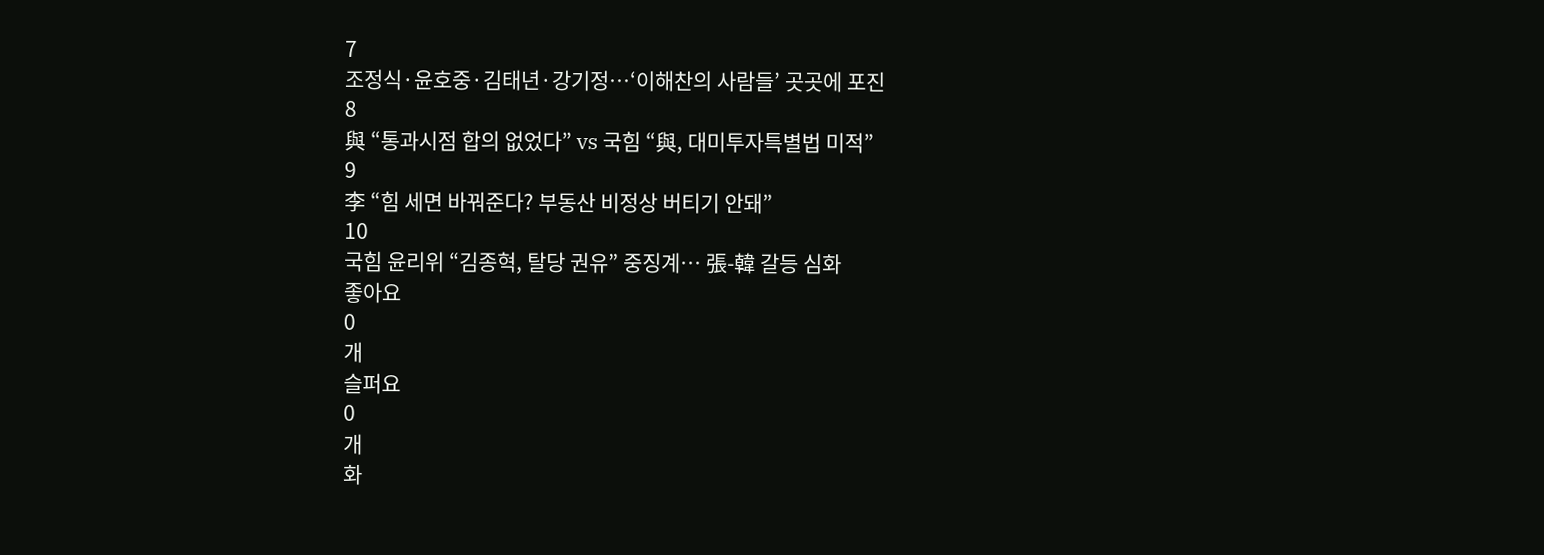7
조정식·윤호중·김태년·강기정…‘이해찬의 사람들’ 곳곳에 포진
8
與 “통과시점 합의 없었다” vs 국힘 “與, 대미투자특별법 미적”
9
李 “힘 세면 바꿔준다? 부동산 비정상 버티기 안돼”
10
국힘 윤리위 “김종혁, 탈당 권유” 중징계… 張-韓 갈등 심화
좋아요
0
개
슬퍼요
0
개
화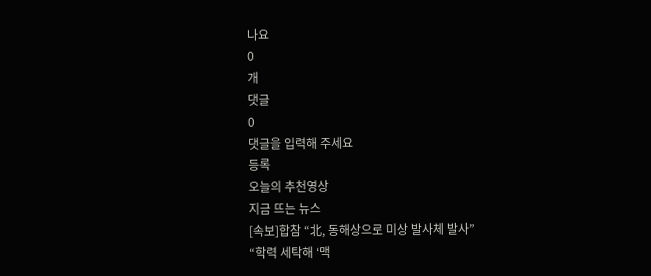나요
0
개
댓글
0
댓글을 입력해 주세요
등록
오늘의 추천영상
지금 뜨는 뉴스
[속보]합참 “北, 동해상으로 미상 발사체 발사”
“학력 세탁해 ‘맥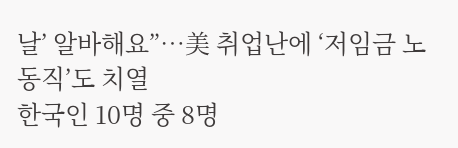날’ 알바해요”…美 취업난에 ‘저임금 노동직’도 치열
한국인 10명 중 8명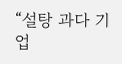“설탕 과다 기업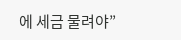에 세금 물려야”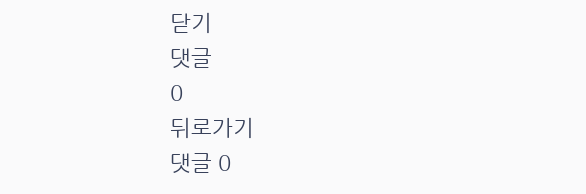닫기
댓글
0
뒤로가기
댓글 0